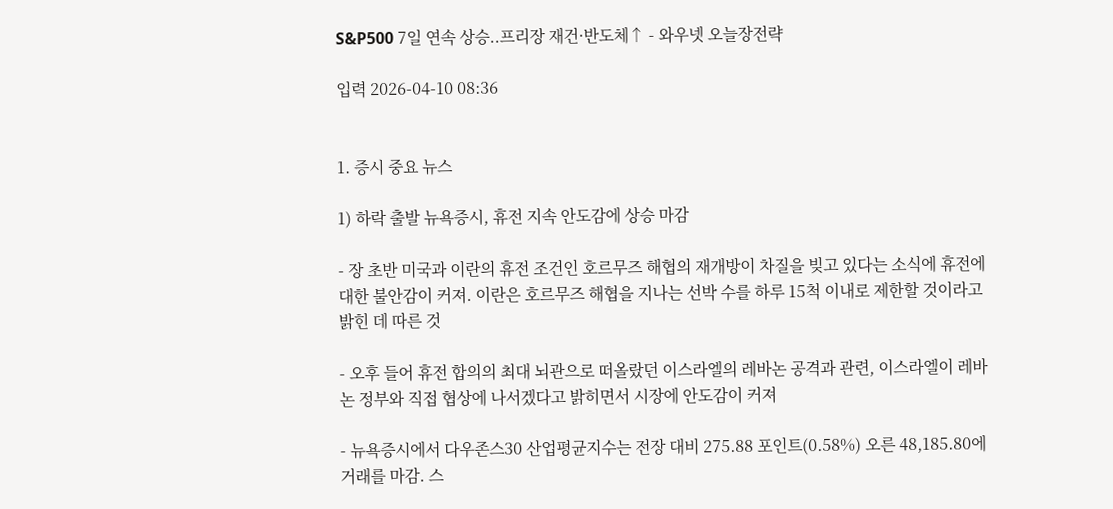S&P500 7일 연속 상승..프리장 재건·반도체↑ - 와우넷 오늘장전략

입력 2026-04-10 08:36


1. 증시 중요 뉴스

1) 하락 출발 뉴욕증시, 휴전 지속 안도감에 상승 마감

- 장 초반 미국과 이란의 휴전 조건인 호르무즈 해협의 재개방이 차질을 빚고 있다는 소식에 휴전에 대한 불안감이 커져. 이란은 호르무즈 해협을 지나는 선박 수를 하루 15척 이내로 제한할 것이라고 밝힌 데 따른 것

- 오후 들어 휴전 합의의 최대 뇌관으로 떠올랐던 이스라엘의 레바논 공격과 관련, 이스라엘이 레바논 정부와 직접 협상에 나서겠다고 밝히면서 시장에 안도감이 커져

- 뉴욕증시에서 다우존스30 산업평균지수는 전장 대비 275.88 포인트(0.58%) 오른 48,185.80에 거래를 마감. 스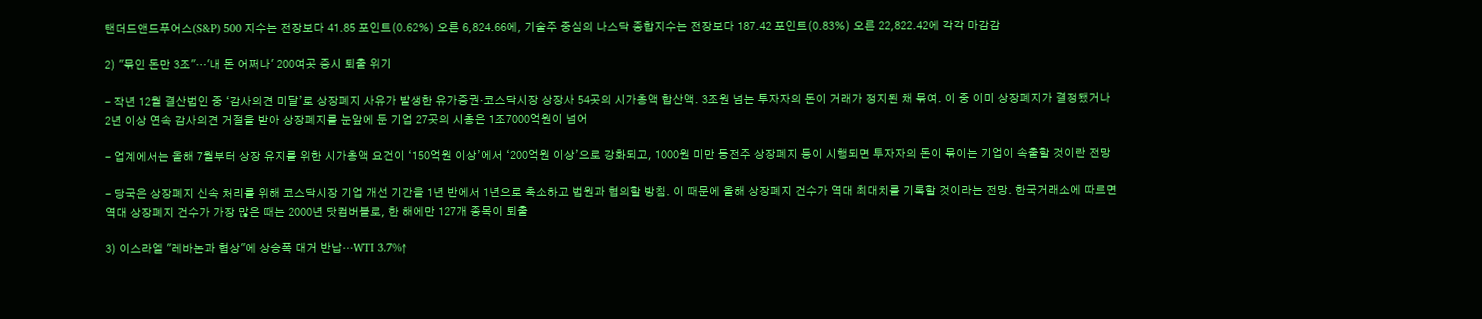탠더드앤드푸어스(S&P) 500 지수는 전장보다 41.85 포인트(0.62%) 오른 6,824.66에, 기술주 중심의 나스닥 종합지수는 전장보다 187.42 포인트(0.83%) 오른 22,822.42에 각각 마감감

2) "묶인 돈만 3조"…'내 돈 어쩌나' 200여곳 증시 퇴출 위기

- 작년 12월 결산법인 중 ‘감사의견 미달’로 상장폐지 사유가 발생한 유가증권·코스닥시장 상장사 54곳의 시가총액 합산액. 3조원 넘는 투자자의 돈이 거래가 정지된 채 묶여. 이 중 이미 상장폐지가 결정됐거나 2년 이상 연속 감사의견 거절을 받아 상장폐지를 눈앞에 둔 기업 27곳의 시총은 1조7000억원이 넘어

- 업계에서는 올해 7월부터 상장 유지를 위한 시가총액 요건이 ‘150억원 이상’에서 ‘200억원 이상’으로 강화되고, 1000원 미만 동전주 상장폐지 등이 시행되면 투자자의 돈이 묶이는 기업이 속출할 것이란 전망

- 당국은 상장폐지 신속 처리를 위해 코스닥시장 기업 개선 기간을 1년 반에서 1년으로 축소하고 법원과 협의할 방침. 이 때문에 올해 상장폐지 건수가 역대 최대치를 기록할 것이라는 전망. 한국거래소에 따르면 역대 상장폐지 건수가 가장 많은 때는 2000년 닷컴버블로, 한 해에만 127개 종목이 퇴출

3) 이스라엘 "레바논과 협상"에 상승폭 대거 반납…WTI 3.7%↑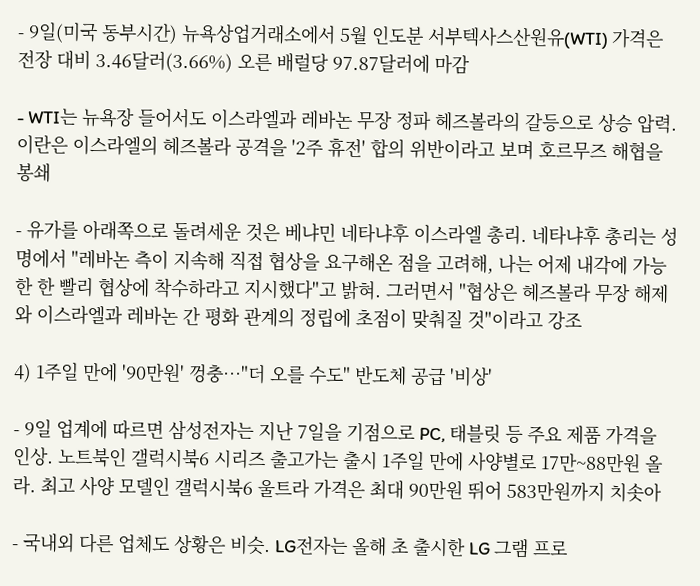- 9일(미국 동부시간) 뉴욕상업거래소에서 5월 인도분 서부텍사스산원유(WTI) 가격은 전장 대비 3.46달러(3.66%) 오른 배럴당 97.87달러에 마감

- WTI는 뉴욕장 들어서도 이스라엘과 레바논 무장 정파 헤즈볼라의 갈등으로 상승 압력. 이란은 이스라엘의 헤즈볼라 공격을 '2주 휴전' 합의 위반이라고 보며 호르무즈 해협을 봉쇄

- 유가를 아래쪽으로 돌려세운 것은 베냐민 네타냐후 이스라엘 총리. 네타냐후 총리는 성명에서 "레바논 측이 지속해 직접 협상을 요구해온 점을 고려해, 나는 어제 내각에 가능한 한 빨리 협상에 착수하라고 지시했다"고 밝혀. 그러면서 "협상은 헤즈볼라 무장 해제와 이스라엘과 레바논 간 평화 관계의 정립에 초점이 맞춰질 것"이라고 강조

4) 1주일 만에 '90만원' 껑충…"더 오를 수도" 반도체 공급 '비상'

- 9일 업계에 따르면 삼성전자는 지난 7일을 기점으로 PC, 태블릿 등 주요 제품 가격을 인상. 노트북인 갤럭시북6 시리즈 출고가는 출시 1주일 만에 사양별로 17만~88만원 올라. 최고 사양 모델인 갤럭시북6 울트라 가격은 최대 90만원 뛰어 583만원까지 치솟아

- 국내외 다른 업체도 상황은 비슷. LG전자는 올해 초 출시한 LG 그램 프로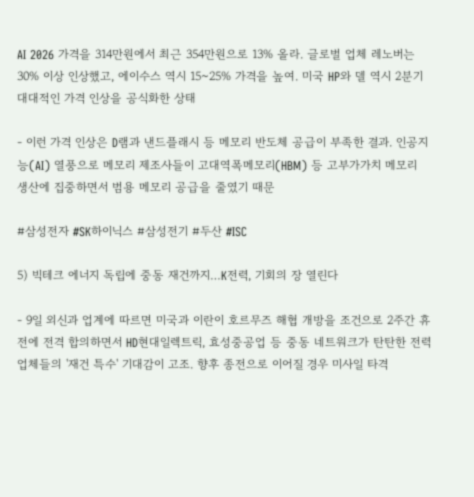AI 2026 가격을 314만원에서 최근 354만원으로 13% 올라. 글로벌 업체 레노버는 30% 이상 인상했고, 에이수스 역시 15~25% 가격을 높여. 미국 HP와 델 역시 2분기 대대적인 가격 인상을 공식화한 상태

- 이런 가격 인상은 D램과 낸드플래시 등 메모리 반도체 공급이 부족한 결과. 인공지능(AI) 열풍으로 메모리 제조사들이 고대역폭메모리(HBM) 등 고부가가치 메모리 생산에 집중하면서 범용 메모리 공급을 줄였기 때문

#삼성전자 #SK하이닉스 #삼성전기 #두산 #ISC

5) 빅테크 에너지 독립에 중동 재건까지…K전력, 기회의 장 열린다

- 9일 외신과 업계에 따르면 미국과 이란이 호르무즈 해협 개방을 조건으로 2주간 휴전에 전격 합의하면서 HD현대일렉트릭, 효성중공업 등 중동 네트워크가 탄탄한 전력 업체들의 '재건 특수' 기대감이 고조. 향후 종전으로 이어질 경우 미사일 타격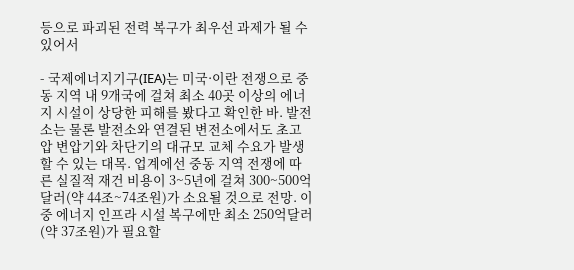등으로 파괴된 전력 복구가 최우선 과제가 될 수 있어서

- 국제에너지기구(IEA)는 미국·이란 전쟁으로 중동 지역 내 9개국에 걸쳐 최소 40곳 이상의 에너지 시설이 상당한 피해를 봤다고 확인한 바. 발전소는 물론 발전소와 연결된 변전소에서도 초고압 변압기와 차단기의 대규모 교체 수요가 발생할 수 있는 대목. 업계에선 중동 지역 전쟁에 따른 실질적 재건 비용이 3~5년에 걸쳐 300~500억달러(약 44조~74조원)가 소요될 것으로 전망. 이중 에너지 인프라 시설 복구에만 최소 250억달러(약 37조원)가 필요할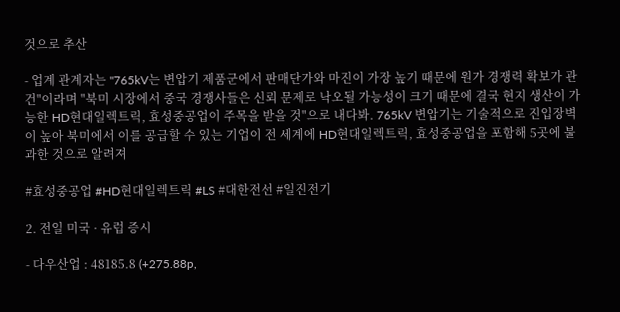것으로 추산

- 업계 관계자는 "765kV는 변압기 제품군에서 판매단가와 마진이 가장 높기 때문에 원가 경쟁력 확보가 관건"이라며 "북미 시장에서 중국 경쟁사들은 신뢰 문제로 낙오될 가능성이 크기 때문에 결국 현지 생산이 가능한 HD현대일렉트릭, 효성중공업이 주목을 받을 것"으로 내다봐. 765kV 변압기는 기술적으로 진입장벽이 높아 북미에서 이를 공급할 수 있는 기업이 전 세계에 HD현대일렉트릭, 효성중공업을 포함해 5곳에 불과한 것으로 알려져

#효성중공업 #HD현대일렉트릭 #LS #대한전선 #일진전기

2. 전일 미국 · 유럽 증시

- 다우산업 : 48185.8 (+275.88p,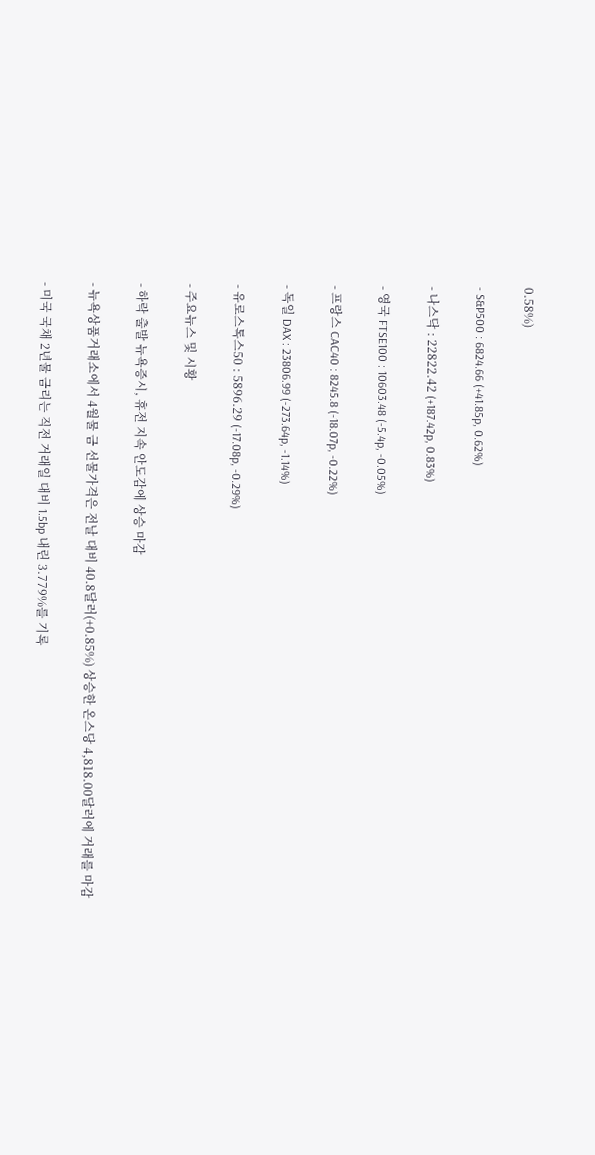0.58%)

- S&P500 : 6824.66 (+41.85p, 0.62%)

- 나스닥 : 22822.42 (+187.42p, 0.83%)

- 영국 FTSE100 : 10603.48 (-5.4p, -0.05%)

- 프랑스 CAC40 : 8245.8 (-18.07p, -0.22%)

- 독일 DAX : 23806.99 (-273.64p, -1.14%)

- 유로스톡스50 : 5896.29 (-17.08p, -0.29%)

- 주요뉴스 및 시황

- 하락 출발 뉴욕증시, 휴전 지속 안도감에 상승 마감

- 뉴욕상품거래소에서 4월물 금 선물가격은 전날 대비 40.8달러(+0.85%) 상승한 온스당 4,818.00달러에 거래를 마감

- 미국 국채 2년물 금리는 직전 거래일 대비 1.5bp 내린 3.779%를 기록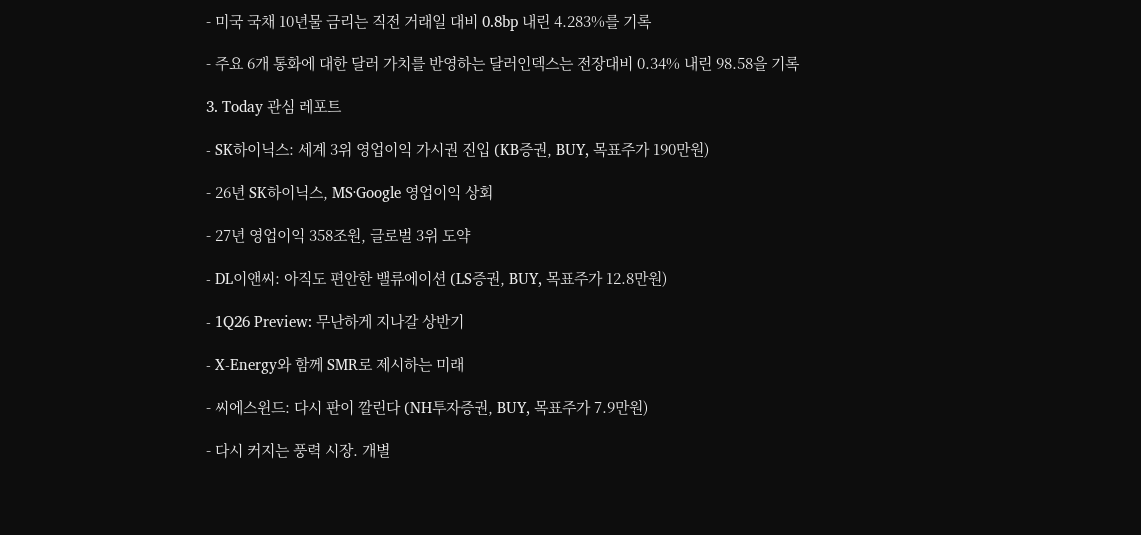- 미국 국채 10년물 금리는 직전 거래일 대비 0.8bp 내린 4.283%를 기록

- 주요 6개 통화에 대한 달러 가치를 반영하는 달러인덱스는 전장대비 0.34% 내린 98.58을 기록

3. Today 관심 레포트

- SK하이닉스: 세계 3위 영업이익 가시권 진입 (KB증권, BUY, 목표주가 190만원)

- 26년 SK하이닉스, MS·Google 영업이익 상회

- 27년 영업이익 358조원, 글로벌 3위 도약

- DL이앤씨: 아직도 편안한 밸류에이션 (LS증권, BUY, 목표주가 12.8만원)

- 1Q26 Preview: 무난하게 지나갈 상반기

- X-Energy와 함께 SMR로 제시하는 미래

- 씨에스윈드: 다시 판이 깔린다 (NH투자증권, BUY, 목표주가 7.9만원)

- 다시 커지는 풍력 시장. 개별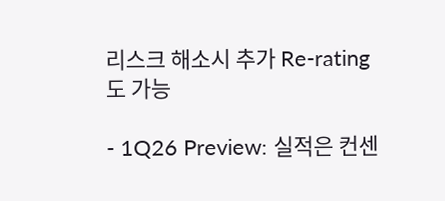리스크 해소시 추가 Re-rating도 가능

- 1Q26 Preview: 실적은 컨센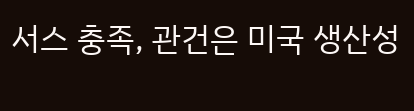서스 충족, 관건은 미국 생산성